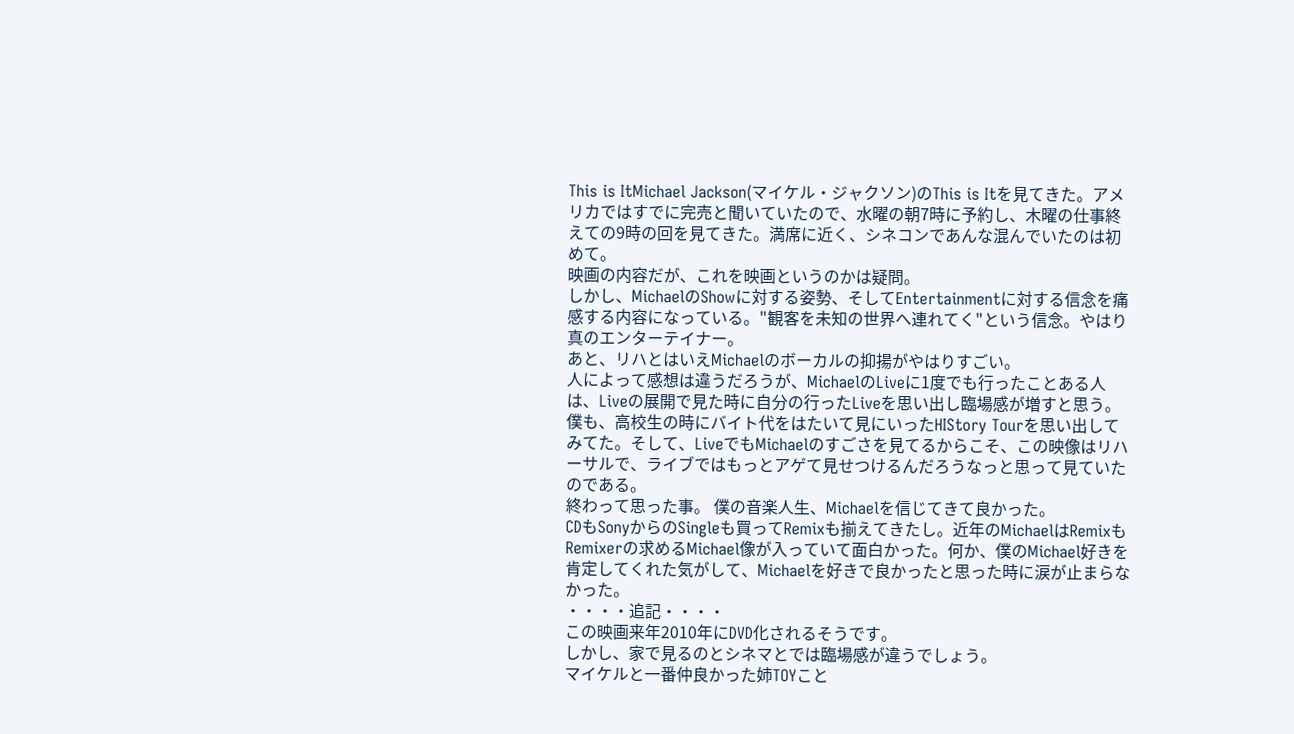This is ItMichael Jackson(マイケル・ジャクソン)のThis is Itを見てきた。アメリカではすでに完売と聞いていたので、水曜の朝7時に予約し、木曜の仕事終えての9時の回を見てきた。満席に近く、シネコンであんな混んでいたのは初めて。
映画の内容だが、これを映画というのかは疑問。
しかし、MichaelのShowに対する姿勢、そしてEntertainmentに対する信念を痛感する内容になっている。"観客を未知の世界へ連れてく"という信念。やはり真のエンターテイナー。
あと、リハとはいえMichaelのボーカルの抑揚がやはりすごい。
人によって感想は違うだろうが、MichaelのLiveに1度でも行ったことある人は、Liveの展開で見た時に自分の行ったLiveを思い出し臨場感が増すと思う。僕も、高校生の時にバイト代をはたいて見にいったHIStory Tourを思い出してみてた。そして、LiveでもMichaelのすごさを見てるからこそ、この映像はリハーサルで、ライブではもっとアゲて見せつけるんだろうなっと思って見ていたのである。
終わって思った事。 僕の音楽人生、Michaelを信じてきて良かった。
CDもSonyからのSingleも買ってRemixも揃えてきたし。近年のMichaelはRemixもRemixerの求めるMichael像が入っていて面白かった。何か、僕のMichael好きを肯定してくれた気がして、Michaelを好きで良かったと思った時に涙が止まらなかった。
・・・・追記・・・・
この映画来年2010年にDVD化されるそうです。
しかし、家で見るのとシネマとでは臨場感が違うでしょう。
マイケルと一番仲良かった姉TOYこと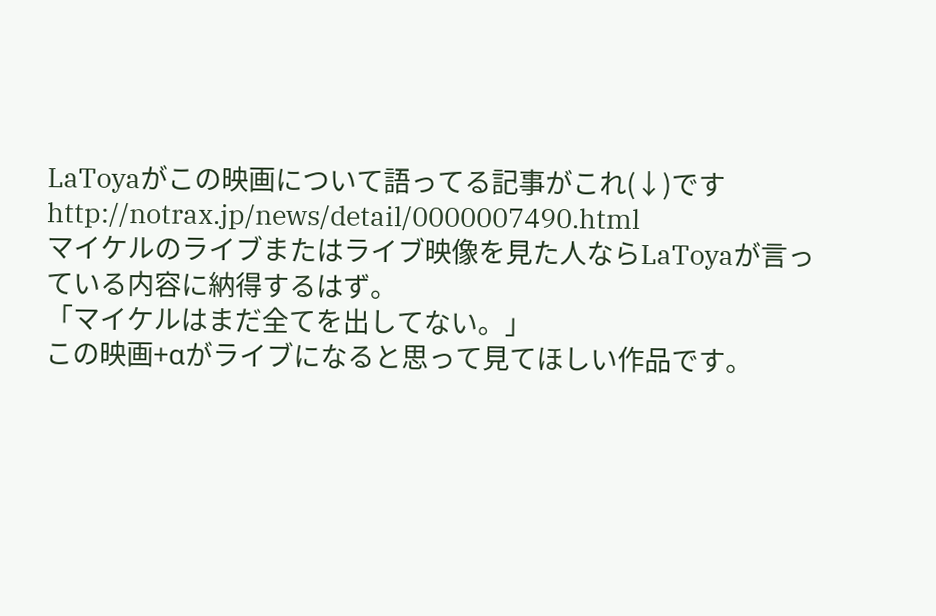LaToyaがこの映画について語ってる記事がこれ(↓)です
http://notrax.jp/news/detail/0000007490.html
マイケルのライブまたはライブ映像を見た人ならLaToyaが言っている内容に納得するはず。
「マイケルはまだ全てを出してない。」
この映画+αがライブになると思って見てほしい作品です。